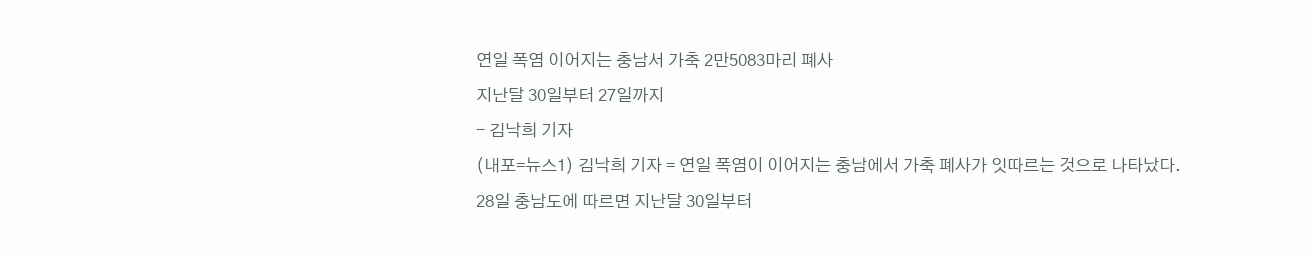연일 폭염 이어지는 충남서 가축 2만5083마리 폐사
지난달 30일부터 27일까지
- 김낙희 기자
(내포=뉴스1) 김낙희 기자 = 연일 폭염이 이어지는 충남에서 가축 폐사가 잇따르는 것으로 나타났다.
28일 충남도에 따르면 지난달 30일부터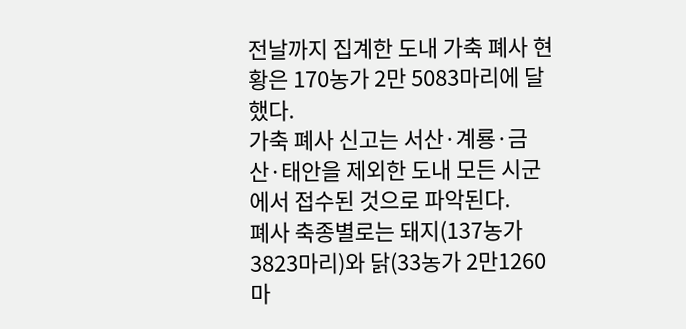전날까지 집계한 도내 가축 폐사 현황은 170농가 2만 5083마리에 달했다.
가축 폐사 신고는 서산·계룡·금산·태안을 제외한 도내 모든 시군에서 접수된 것으로 파악된다.
폐사 축종별로는 돼지(137농가 3823마리)와 닭(33농가 2만1260마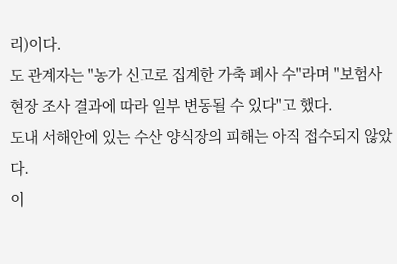리)이다.
도 관계자는 "농가 신고로 집계한 가축 폐사 수"라며 "보험사 현장 조사 결과에 따라 일부 변동될 수 있다"고 했다.
도내 서해안에 있는 수산 양식장의 피해는 아직 접수되지 않았다.
이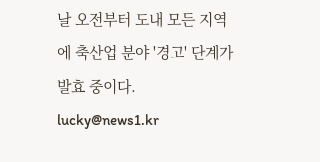날 오전부터 도내 모든 지역에 축산업 분야 '경고' 단계가 발효 중이다.
lucky@news1.kr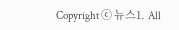Copyright ⓒ 뉴스1. All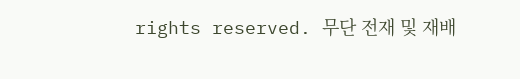rights reserved. 무단 전재 및 재배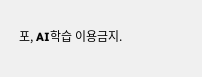포, AI학습 이용금지.